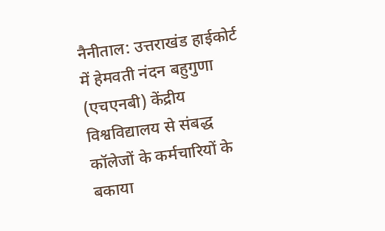नैनीताल: उत्तराखंड हाईकोर्ट में हेमवती नंदन बहुगुणा (एचएनबी) केंद्रीय विश्वविद्यालय से संबद्ध कॉलेजों के कर्मचारियों के बकाया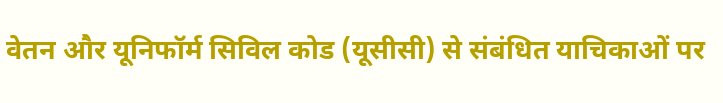वेतन और यूनिफॉर्म सिविल कोड (यूसीसी) से संबंधित याचिकाओं पर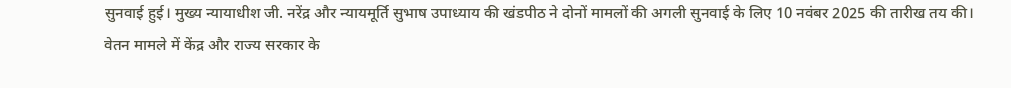सुनवाई हुई। मुख्य न्यायाधीश जी. नरेंद्र और न्यायमूर्ति सुभाष उपाध्याय की खंडपीठ ने दोनों मामलों की अगली सुनवाई के लिए 10 नवंबर 2025 की तारीख तय की। वेतन मामले में केंद्र और राज्य सरकार के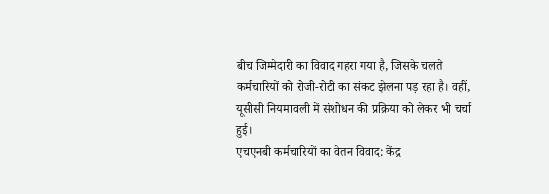बीच जिम्मेदारी का विवाद गहरा गया है, जिसके चलते कर्मचारियों को रोजी-रोटी का संकट झेलना पड़ रहा है। वहीं, यूसीसी नियमावली में संशोधन की प्रक्रिया को लेकर भी चर्चा हुई।
एचएनबी कर्मचारियों का वेतन विवाद: केंद्र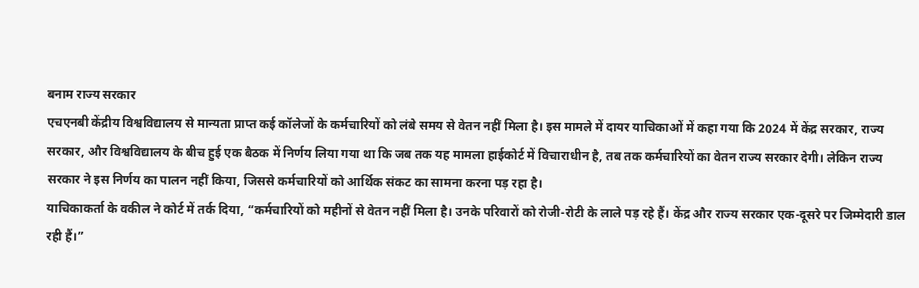बनाम राज्य सरकार
एचएनबी केंद्रीय विश्वविद्यालय से मान्यता प्राप्त कई कॉलेजों के कर्मचारियों को लंबे समय से वेतन नहीं मिला है। इस मामले में दायर याचिकाओं में कहा गया कि 2024 में केंद्र सरकार, राज्य सरकार, और विश्वविद्यालय के बीच हुई एक बैठक में निर्णय लिया गया था कि जब तक यह मामला हाईकोर्ट में विचाराधीन है, तब तक कर्मचारियों का वेतन राज्य सरकार देगी। लेकिन राज्य सरकार ने इस निर्णय का पालन नहीं किया, जिससे कर्मचारियों को आर्थिक संकट का सामना करना पड़ रहा है।
याचिकाकर्ता के वकील ने कोर्ट में तर्क दिया, “कर्मचारियों को महीनों से वेतन नहीं मिला है। उनके परिवारों को रोजी-रोटी के लाले पड़ रहे हैं। केंद्र और राज्य सरकार एक-दूसरे पर जिम्मेदारी डाल रही हैं।”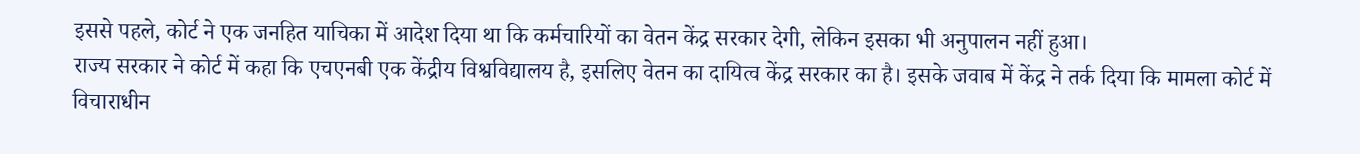इससे पहले, कोर्ट ने एक जनहित याचिका में आदेश दिया था कि कर्मचारियों का वेतन केंद्र सरकार देगी, लेकिन इसका भी अनुपालन नहीं हुआ।
राज्य सरकार ने कोर्ट में कहा कि एचएनबी एक केंद्रीय विश्वविद्यालय है, इसलिए वेतन का दायित्व केंद्र सरकार का है। इसके जवाब में केंद्र ने तर्क दिया कि मामला कोर्ट में विचाराधीन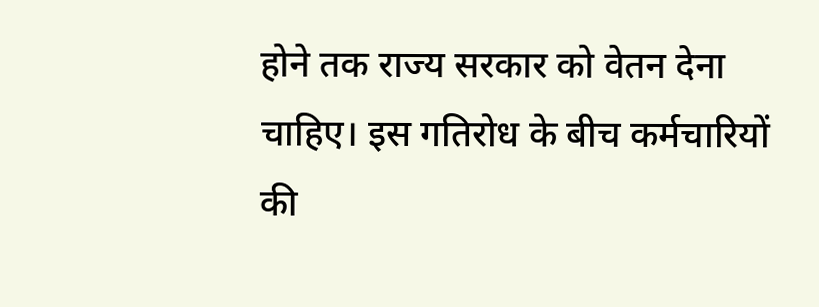होने तक राज्य सरकार को वेतन देना चाहिए। इस गतिरोध के बीच कर्मचारियों की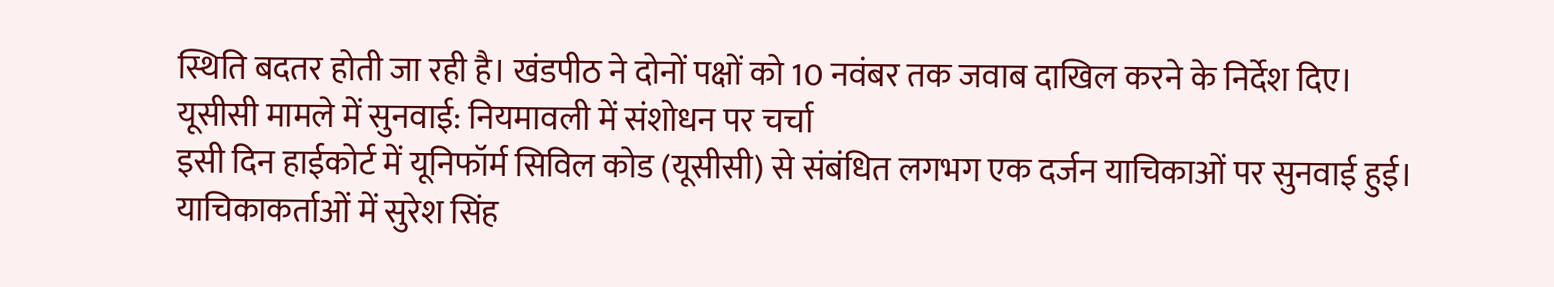स्थिति बदतर होती जा रही है। खंडपीठ ने दोनों पक्षों को 10 नवंबर तक जवाब दाखिल करने के निर्देश दिए।
यूसीसी मामले में सुनवाई: नियमावली में संशोधन पर चर्चा
इसी दिन हाईकोर्ट में यूनिफॉर्म सिविल कोड (यूसीसी) से संबंधित लगभग एक दर्जन याचिकाओं पर सुनवाई हुई। याचिकाकर्ताओं में सुरेश सिंह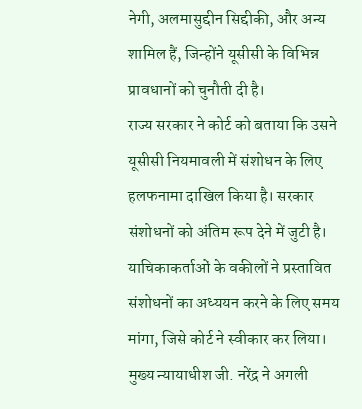नेगी, अलमासुद्दीन सिद्दीकी, और अन्य शामिल हैं, जिन्होंने यूसीसी के विभिन्न प्रावधानों को चुनौती दी है।
राज्य सरकार ने कोर्ट को बताया कि उसने यूसीसी नियमावली में संशोधन के लिए हलफनामा दाखिल किया है। सरकार संशोधनों को अंतिम रूप देने में जुटी है। याचिकाकर्ताओं के वकीलों ने प्रस्तावित संशोधनों का अध्ययन करने के लिए समय मांगा, जिसे कोर्ट ने स्वीकार कर लिया। मुख्य न्यायाधीश जी. नरेंद्र ने अगली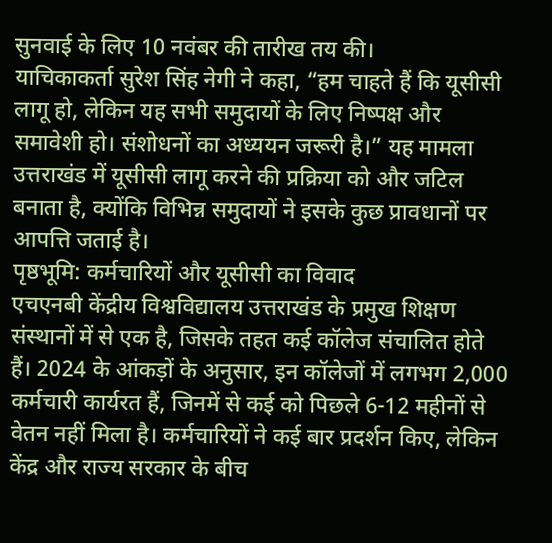सुनवाई के लिए 10 नवंबर की तारीख तय की।
याचिकाकर्ता सुरेश सिंह नेगी ने कहा, “हम चाहते हैं कि यूसीसी लागू हो, लेकिन यह सभी समुदायों के लिए निष्पक्ष और समावेशी हो। संशोधनों का अध्ययन जरूरी है।” यह मामला उत्तराखंड में यूसीसी लागू करने की प्रक्रिया को और जटिल बनाता है, क्योंकि विभिन्न समुदायों ने इसके कुछ प्रावधानों पर आपत्ति जताई है।
पृष्ठभूमि: कर्मचारियों और यूसीसी का विवाद
एचएनबी केंद्रीय विश्वविद्यालय उत्तराखंड के प्रमुख शिक्षण संस्थानों में से एक है, जिसके तहत कई कॉलेज संचालित होते हैं। 2024 के आंकड़ों के अनुसार, इन कॉलेजों में लगभग 2,000 कर्मचारी कार्यरत हैं, जिनमें से कई को पिछले 6-12 महीनों से वेतन नहीं मिला है। कर्मचारियों ने कई बार प्रदर्शन किए, लेकिन केंद्र और राज्य सरकार के बीच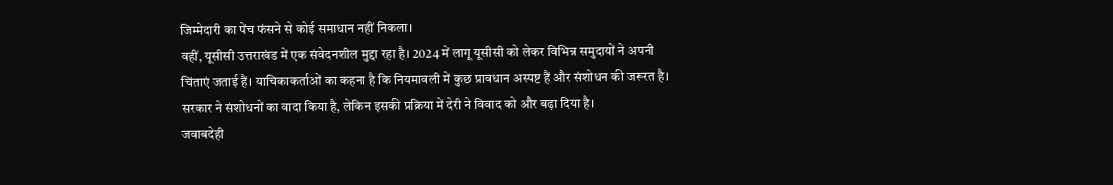जिम्मेदारी का पेंच फंसने से कोई समाधान नहीं निकला।
वहीं, यूसीसी उत्तराखंड में एक संवेदनशील मुद्दा रहा है। 2024 में लागू यूसीसी को लेकर विभिन्न समुदायों ने अपनी चिंताएं जताई हैं। याचिकाकर्ताओं का कहना है कि नियमावली में कुछ प्रावधान अस्पष्ट हैं और संशोधन की जरूरत है। सरकार ने संशोधनों का वादा किया है, लेकिन इसकी प्रक्रिया में देरी ने विवाद को और बढ़ा दिया है।
जवाबदेही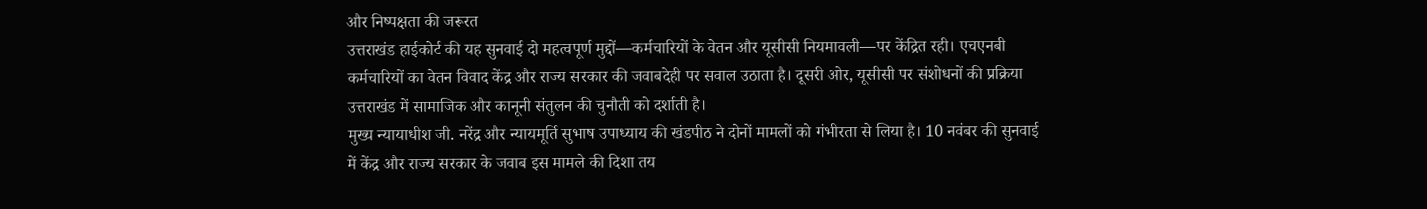और निष्पक्षता की जरूरत
उत्तराखंड हाईकोर्ट की यह सुनवाई दो महत्वपूर्ण मुद्दों—कर्मचारियों के वेतन और यूसीसी नियमावली—पर केंद्रित रही। एचएनबी कर्मचारियों का वेतन विवाद केंद्र और राज्य सरकार की जवाबदेही पर सवाल उठाता है। दूसरी ओर, यूसीसी पर संशोधनों की प्रक्रिया उत्तराखंड में सामाजिक और कानूनी संतुलन की चुनौती को दर्शाती है।
मुख्य न्यायाधीश जी. नरेंद्र और न्यायमूर्ति सुभाष उपाध्याय की खंडपीठ ने दोनों मामलों को गंभीरता से लिया है। 10 नवंबर की सुनवाई में केंद्र और राज्य सरकार के जवाब इस मामले की दिशा तय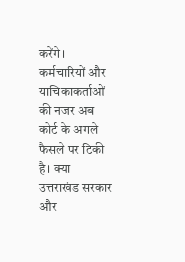करेंगे। कर्मचारियों और याचिकाकर्ताओं की नजर अब कोर्ट के अगले फैसले पर टिकी है। क्या उत्तराखंड सरकार और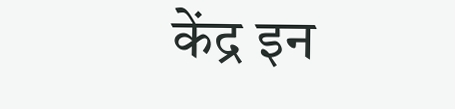केंद्र इन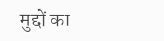मुद्दों का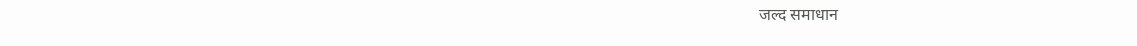जल्द समाधान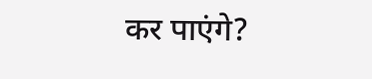कर पाएंगे?